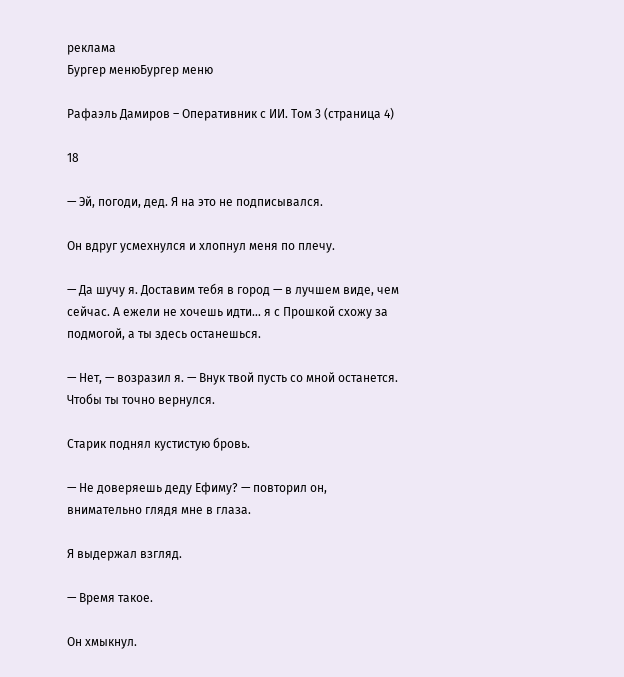реклама
Бургер менюБургер меню

Рафаэль Дамиров – Оперативник с ИИ. Том 3 (страница 4)

18

— Эй, погоди, дед. Я на это не подписывался.

Он вдруг усмехнулся и хлопнул меня по плечу.

— Да шучу я. Доставим тебя в город — в лучшем виде, чем сейчас. А ежели не хочешь идти… я с Прошкой схожу за подмогой, а ты здесь останешься.

— Нет, — возразил я. — Внук твой пусть со мной останется. Чтобы ты точно вернулся.

Старик поднял кустистую бровь.

— Не доверяешь деду Ефиму? — повторил он, внимательно глядя мне в глаза.

Я выдержал взгляд.

— Время такое.

Он хмыкнул.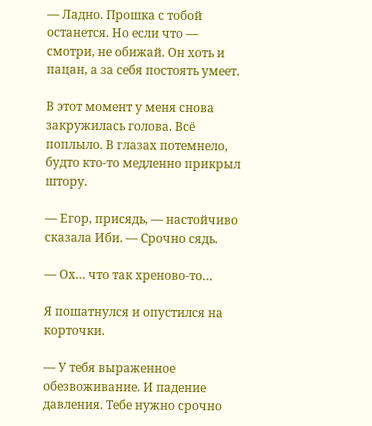— Ладно. Прошка с тобой останется. Но если что — смотри, не обижай. Он хоть и пацан, а за себя постоять умеет.

В этот момент у меня снова закружилась голова. Всё поплыло. В глазах потемнело, будто кто-то медленно прикрыл штору.

— Егор, присядь, — настойчиво сказала Иби. — Срочно сядь.

— Ох… что так хреново-то…

Я пошатнулся и опустился на корточки.

— У тебя выраженное обезвоживание. И падение давления. Тебе нужно срочно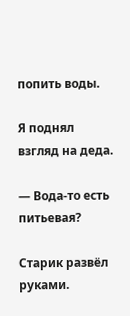попить воды.

Я поднял взгляд на деда.

— Вода-то есть питьевая?

Старик развёл руками.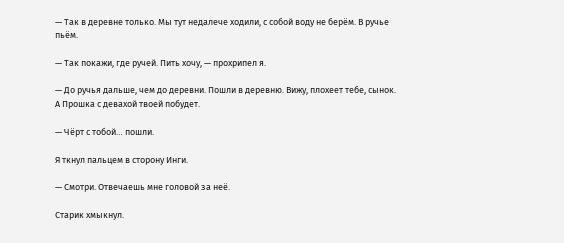— Так в деревне только. Мы тут недалече ходили, с собой воду не берём. В ручье пьём.

— Так покажи, где ручей. Пить хочу, — прохрипел я.

— До ручья дальше, чем до деревни. Пошли в деревню. Вижу, плохеет тебе, сынок. А Прошка с девахой твоей побудет.

— Чёрт с тобой… пошли.

Я ткнул пальцем в сторону Инги.

— Смотри. Отвечаешь мне головой за неё.

Старик хмыкнул.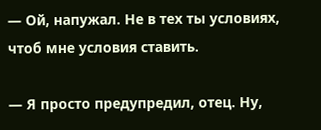— Ой, напужал. Не в тех ты условиях, чтоб мне условия ставить.

— Я просто предупредил, отец. Ну,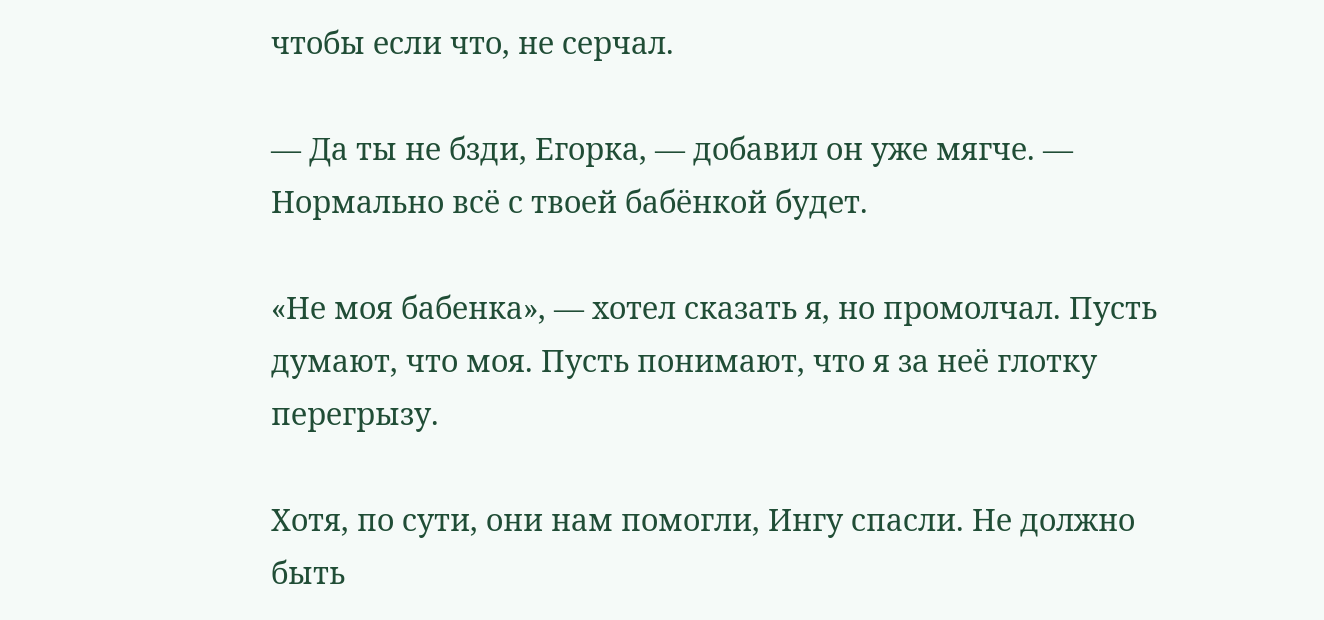чтобы если что, не серчал.

— Да ты не бзди, Егорка, — добавил он уже мягче. — Нормально всё с твоей бабёнкой будет.

«Не моя бабенка», — хотел сказать я, но промолчал. Пусть думают, что моя. Пусть понимают, что я за неё глотку перегрызу.

Хотя, по сути, они нам помогли, Ингу спасли. Не должно быть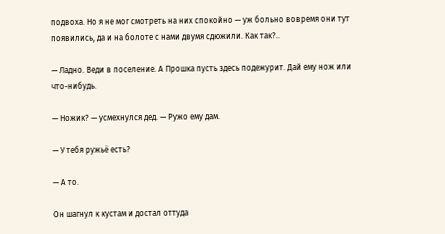подвоха. Но я не мог смотреть на них спокойно — уж больно вовремя они тут появились, да и на болоте с нами двумя сдюжили. Как так?..

— Ладно. Веди в поселение. А Прошка пусть здесь подежурит. Дай ему нож или что-нибудь.

— Ножик? — усмехнулся дед. — Ружо ему дам.

— У тебя ружьё есть?

— А то.

Он шагнул к кустам и достал оттуда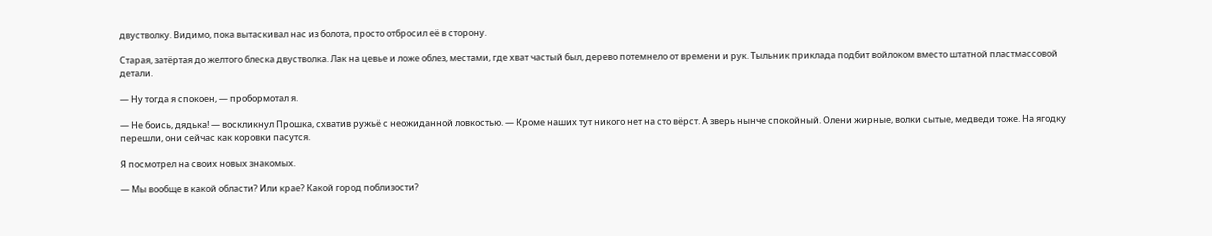двустволку. Видимо, пока вытаскивал нас из болота, просто отбросил её в сторону.

Старая, затёртая до желтого блеска двустволка. Лак на цевье и ложе облез, местами, где хват частый был, дерево потемнело от времени и рук. Тыльник приклада подбит войлоком вместо штатной пластмассовой детали.

— Ну тогда я спокоен, — пробормотал я.

— Не боись, дядька! — воскликнул Прошка, схватив ружьё с неожиданной ловкостью. — Кроме наших тут никого нет на сто вёрст. А зверь нынче спокойный. Олени жирные, волки сытые, медведи тоже. На ягодку перешли, они сейчас как коровки пасутся.

Я посмотрел на своих новых знакомых.

— Мы вообще в какой области? Или крае? Какой город поблизости?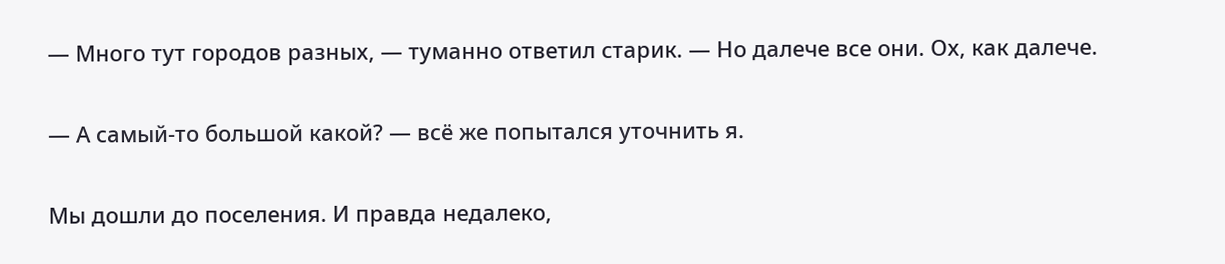— Много тут городов разных, — туманно ответил старик. — Но далече все они. Ох, как далече.

— А самый-то большой какой? — всё же попытался уточнить я.

Мы дошли до поселения. И правда недалеко,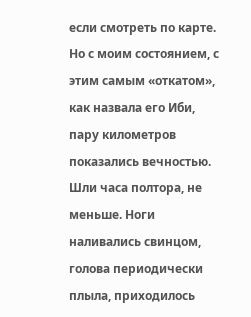если смотреть по карте. Но с моим состоянием, с этим самым «откатом», как назвала его Иби, пару километров показались вечностью. Шли часа полтора, не меньше. Ноги наливались свинцом, голова периодически плыла, приходилось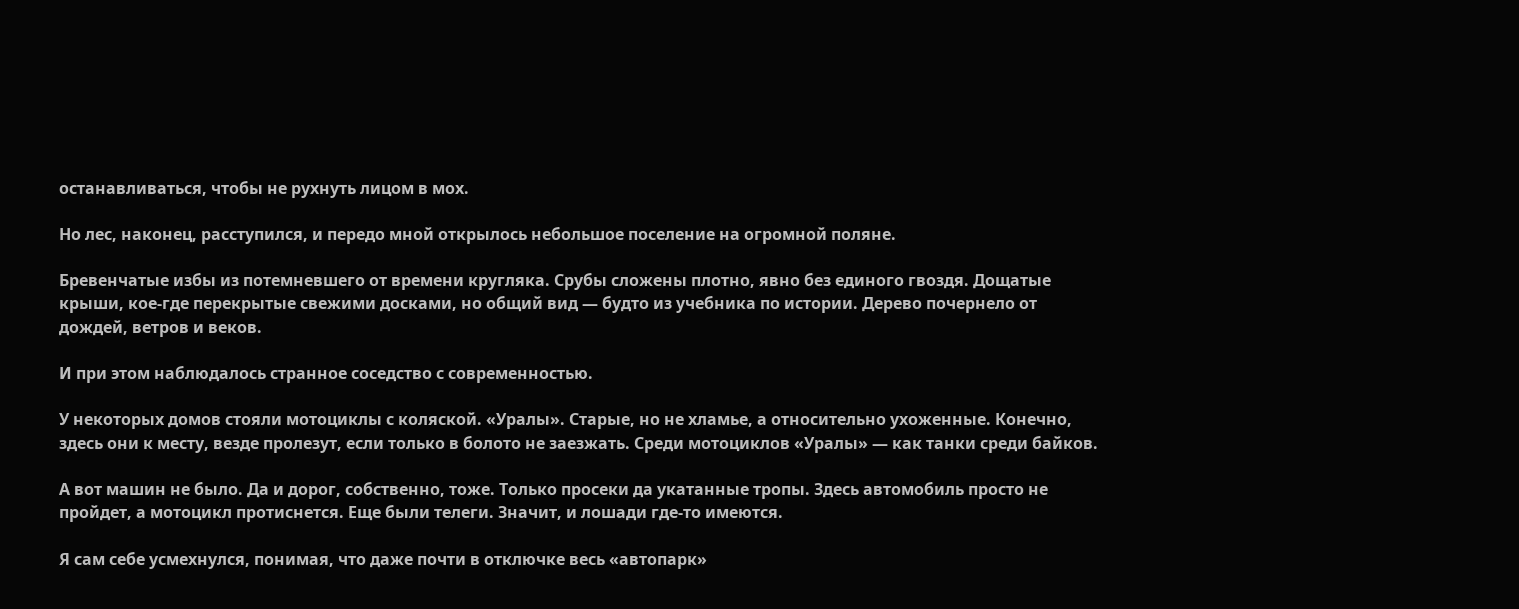останавливаться, чтобы не рухнуть лицом в мох.

Но лес, наконец, расступился, и передо мной открылось небольшое поселение на огромной поляне.

Бревенчатые избы из потемневшего от времени кругляка. Срубы сложены плотно, явно без единого гвоздя. Дощатые крыши, кое-где перекрытые свежими досками, но общий вид — будто из учебника по истории. Дерево почернело от дождей, ветров и веков.

И при этом наблюдалось странное соседство с современностью.

У некоторых домов стояли мотоциклы с коляской. «Уралы». Старые, но не хламье, а относительно ухоженные. Конечно, здесь они к месту, везде пролезут, если только в болото не заезжать. Среди мотоциклов «Уралы» — как танки среди байков.

А вот машин не было. Да и дорог, собственно, тоже. Только просеки да укатанные тропы. Здесь автомобиль просто не пройдет, а мотоцикл протиснется. Еще были телеги. Значит, и лошади где-то имеются.

Я сам себе усмехнулся, понимая, что даже почти в отключке весь «автопарк»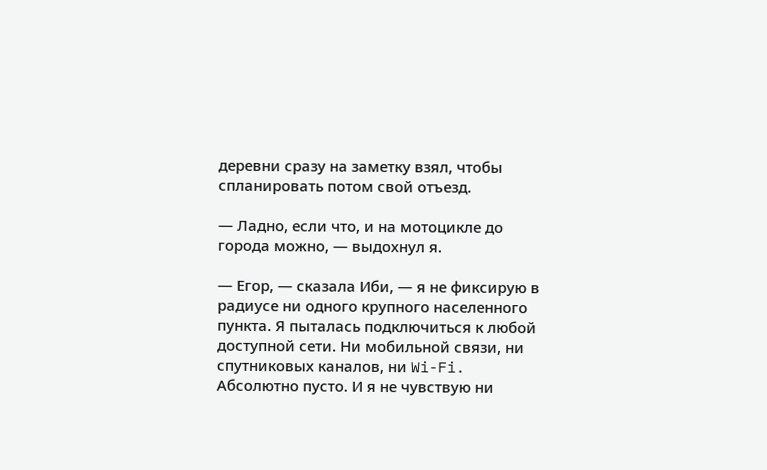деревни сразу на заметку взял, чтобы спланировать потом свой отъезд.

— Ладно, если что, и на мотоцикле до города можно, — выдохнул я.

— Егор, — сказала Иби, — я не фиксирую в радиусе ни одного крупного населенного пункта. Я пыталась подключиться к любой доступной сети. Ни мобильной связи, ни спутниковых каналов, ни Wi-Fi. Абсолютно пусто. И я не чувствую ни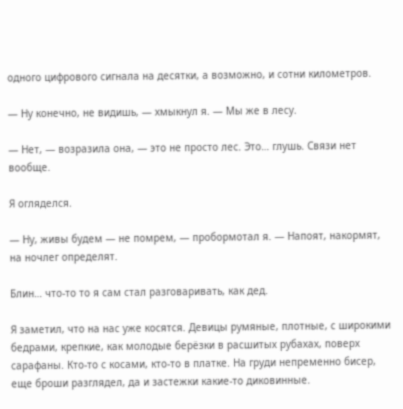одного цифрового сигнала на десятки, а возможно, и сотни километров.

— Ну конечно, не видишь, — хмыкнул я. — Мы же в лесу.

— Нет, — возразила она, — это не просто лес. Это… глушь. Связи нет вообще.

Я огляделся.

— Ну, живы будем — не помрем, — пробормотал я. — Напоят, накормят, на ночлег определят.

Блин… что-то то я сам стал разговаривать, как дед.

Я заметил, что на нас уже косятся. Девицы румяные, плотные, с широкими бедрами, крепкие, как молодые берёзки в расшитых рубахах, поверх сарафаны. Кто-то с косами, кто-то в платке. На груди непременно бисер, еще броши разглядел, да и застежки какие-то диковинные.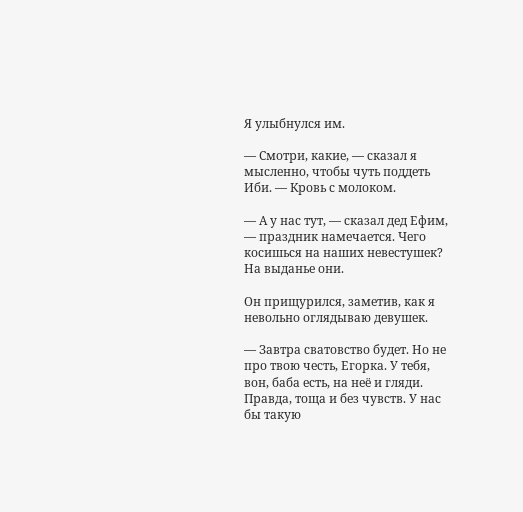Я улыбнулся им.

— Смотри, какие, — сказал я мысленно, чтобы чуть поддеть Иби. — Кровь с молоком.

— А у нас тут, — сказал дед Ефим, — праздник намечается. Чего косишься на наших невестушек? На выданье они.

Он прищурился, заметив, как я невольно оглядываю девушек.

— Завтра сватовство будет. Но не про твою честь, Егорка. У тебя, вон, баба есть, на неё и гляди. Правда, тоща и без чувств. У нас бы такую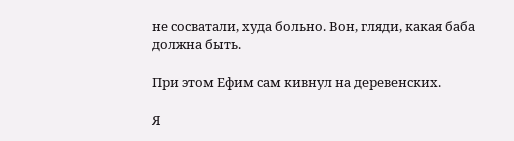не сосватали, худа больно. Вон, гляди, какая баба должна быть.

При этом Ефим сам кивнул на деревенских.

Я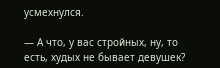усмехнулся.

— А что, у вас стройных, ну, то есть, худых не бывает девушек?